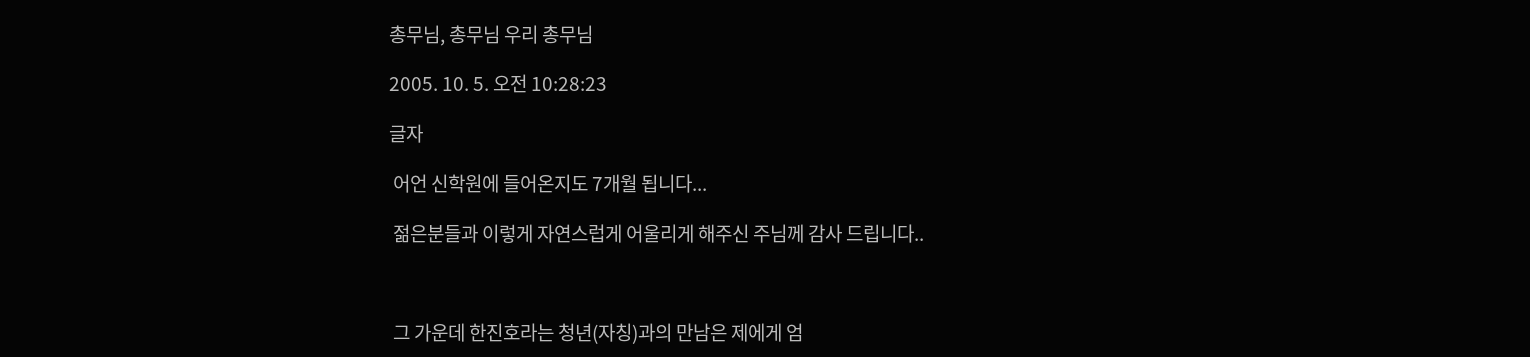총무님, 총무님 우리 총무님

2005. 10. 5. 오전 10:28:23

글자

 어언 신학원에 들어온지도 7개월 됩니다...

 젊은분들과 이렇게 자연스럽게 어울리게 해주신 주님께 감사 드립니다..



 그 가운데 한진호라는 청년(자칭)과의 만남은 제에게 엄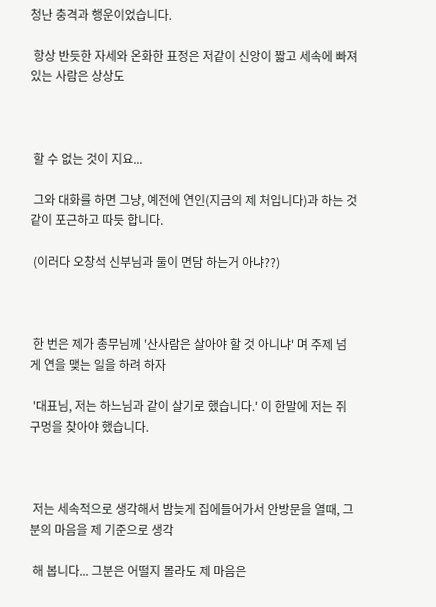청난 충격과 행운이었습니다.

 항상 반듯한 자세와 온화한 표정은 저같이 신앙이 짧고 세속에 빠져 있는 사람은 상상도



 할 수 없는 것이 지요...

 그와 대화를 하면 그냥, 예전에 연인(지금의 제 처입니다)과 하는 것같이 포근하고 따듯 합니다.

 (이러다 오창석 신부님과 둘이 면담 하는거 아냐??)



 한 번은 제가 총무님께 '산사람은 살아야 할 것 아니냐' 며 주제 넘게 연을 맺는 일을 하려 하자

 '대표님, 저는 하느님과 같이 살기로 했습니다.' 이 한말에 저는 쥐 구멍을 찾아야 했습니다.



 저는 세속적으로 생각해서 밤늦게 집에들어가서 안방문을 열때, 그분의 마음을 제 기준으로 생각

 해 봅니다... 그분은 어떨지 몰라도 제 마음은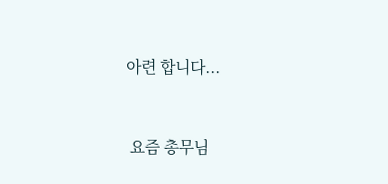아련 합니다...



 요즘 총무님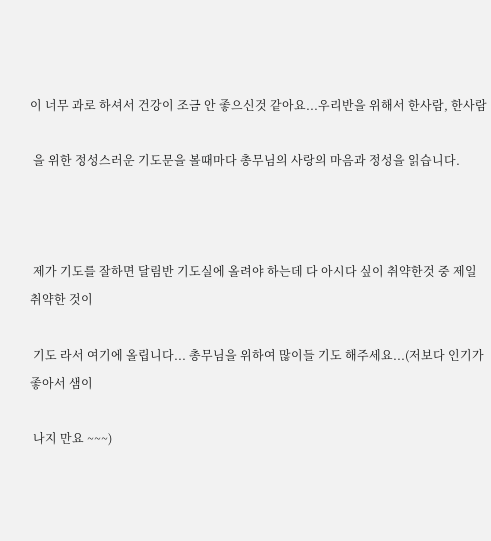이 너무 과로 하셔서 건강이 조금 안 좋으신것 같아요...우리반을 위해서 한사람, 한사람

 을 위한 정성스러운 기도문을 볼때마다 총무님의 사랑의 마음과 정성을 읽습니다.



 제가 기도를 잘하면 달림반 기도실에 올려야 하는데 다 아시다 싶이 취약한것 중 제일 취약한 것이

 기도 라서 여기에 올립니다... 총무님을 위하여 많이들 기도 해주세요...(저보다 인기가 좋아서 샘이

 나지 만요 ~~~)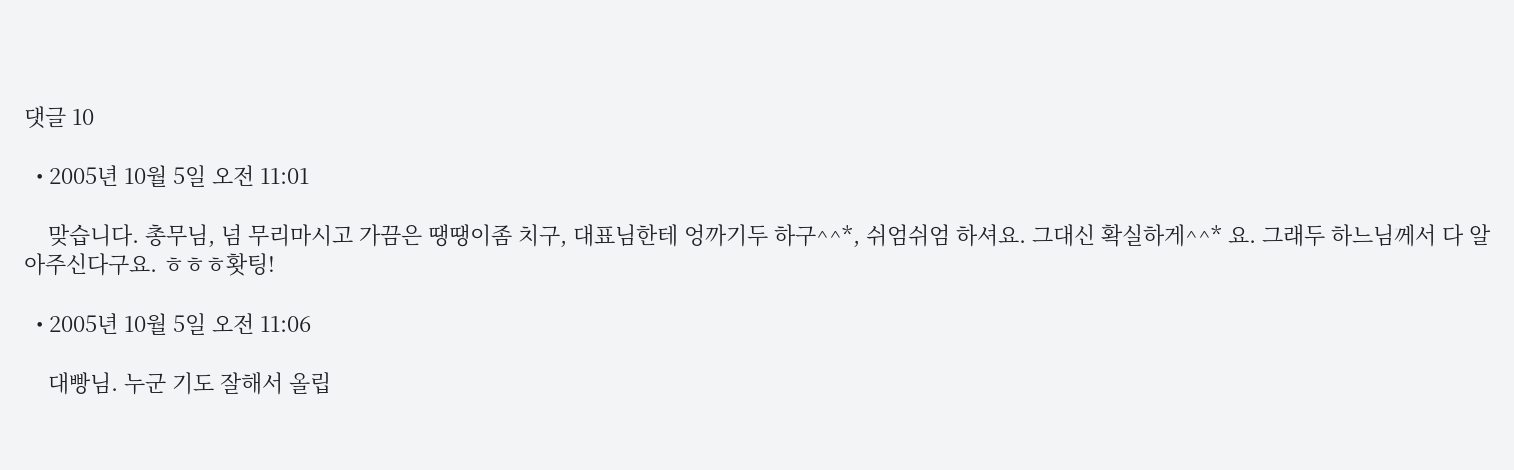댓글 10

  • 2005년 10월 5일 오전 11:01

    맞습니다. 총무님, 넘 무리마시고 가끔은 땡땡이좀 치구, 대표님한테 엉까기두 하구^^*, 쉬엄쉬엄 하셔요. 그대신 확실하게^^* 요. 그래두 하느님께서 다 알아주신다구요. ㅎㅎㅎ홧팅!

  • 2005년 10월 5일 오전 11:06

    대빵님. 누군 기도 잘해서 올립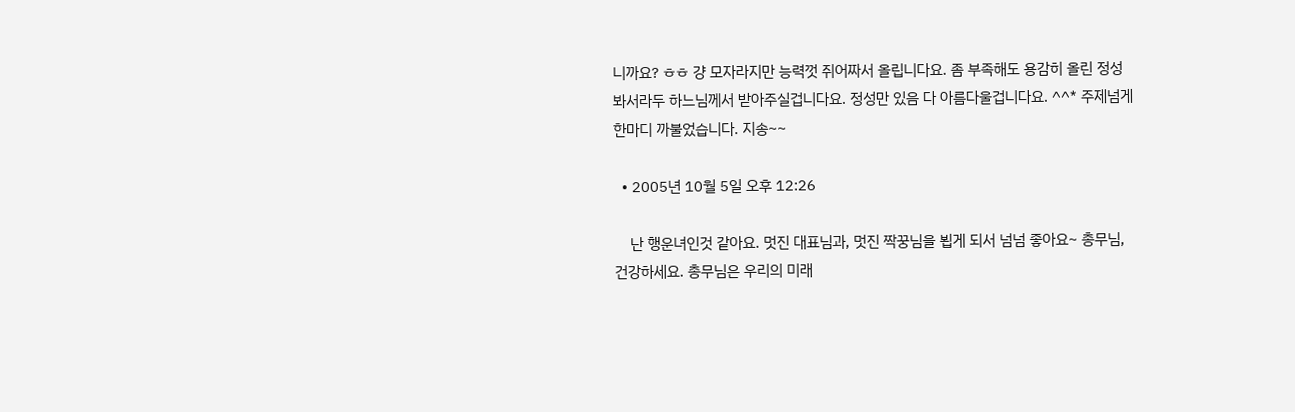니까요? ㅎㅎ 걍 모자라지만 능력껏 쥐어짜서 올립니다요. 좀 부족해도 용감히 올린 정성봐서라두 하느님께서 받아주실겁니다요. 정성만 있음 다 아름다울겁니다요. ^^* 주제넘게 한마디 까불었습니다. 지송~~

  • 2005년 10월 5일 오후 12:26

    난 행운녀인것 같아요. 멋진 대표님과, 멋진 짝꿍님을 뵙게 되서 넘넘 좋아요~ 총무님, 건강하세요. 총무님은 우리의 미래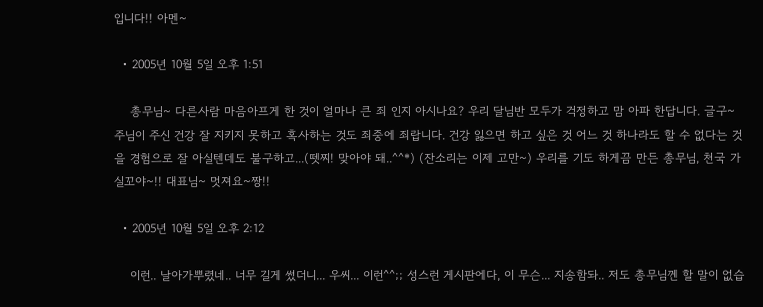입니다!! 아멘~

  • 2005년 10월 5일 오후 1:51

    총무님~ 다른사람 마음아프게 한 것이 얼마나 큰 죄 인지 아시나요? 우리 달님반 모두가 걱정하고 맘 아파 한답니다. 글구~ 주님이 주신 건강 잘 지키지 못하고 혹사하는 것도 죄중에 죄랍니다. 건강 잃으면 하고 싶은 것 어느 것 하나라도 할 수 없다는 것을 경험으로 잘 아실텐데도 불구하고...(뗏찌! 맞아야 돼..^^*) (잔소리는 이제 고만~) 우리를 기도 하게끔 만든 총무님, 천국 가실꼬야~!! 대표님~ 멋져요~짱!!

  • 2005년 10월 5일 오후 2:12

    이런.. 날아가뿌렸네.. 너무 길게 썼더니... 우씨... 이런^^;; 성스런 게시판에다, 이 무슨... 지송함돠.. 저도 총무님껜 할 말이 없습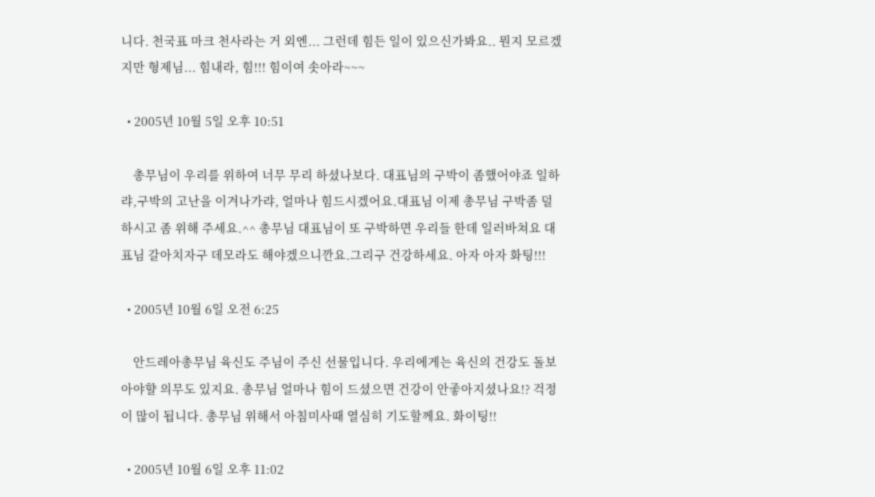니다. 천국표 마크 천사라는 거 외엔... 그런데 힘든 일이 있으신가봐요.. 뭔지 모르겠지만 형제님... 힘내라, 힘!!! 힘이여 솟아라~~~

  • 2005년 10월 5일 오후 10:51

    총무님이 우리를 위하여 너무 무리 하셨나보다. 대표님의 구박이 좀했어야죠 일하랴,구박의 고난을 이겨나가랴, 얼마나 힘드시겠어요.대표님 이제 총무님 구박좀 덜 하시고 좀 위해 주세요.^^ 총무님 대표님이 또 구박하면 우리들 한데 일러바쳐요 대표님 갈아치자구 데모라도 해야겠으니깐요.그리구 건강하세요. 아자 아자 화팅!!!

  • 2005년 10월 6일 오전 6:25

    안드레아총무님 육신도 주님이 주신 선물입니다. 우리에게는 육신의 건강도 돌보아야햘 의무도 있지요. 총무님 얼마나 힘이 드셨으면 건강이 안좋아지셨나요!? 걱정이 많이 됩니다. 총무님 위해서 아침미사때 열심히 기도할께요. 화이팅!!

  • 2005년 10월 6일 오후 11:02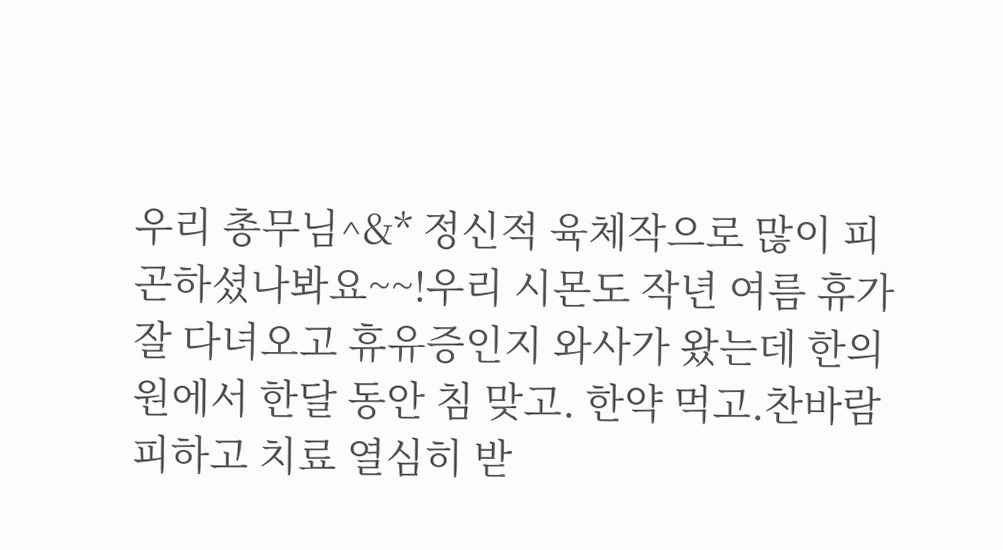우리 총무님^&* 정신적 육체작으로 많이 피곤하셨나봐요~~!우리 시몬도 작년 여름 휴가 잘 다녀오고 휴유증인지 와사가 왔는데 한의원에서 한달 동안 침 맞고. 한약 먹고.찬바람 피하고 치료 열심히 받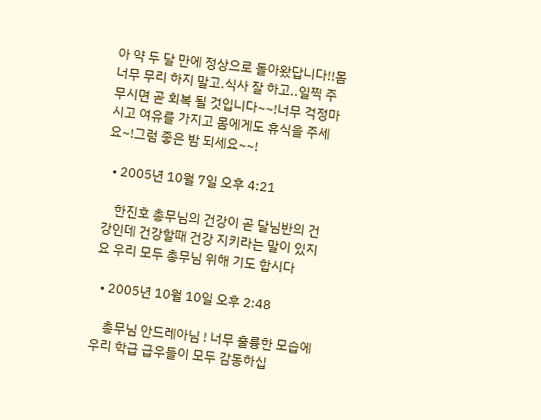아 약 두 달 만에 정상으로 돌아왔답니다!!몸 너무 무리 하지 말고.식사 잘 하고..일찍 주무시면 곧 회복 될 것입니다~~!너무 걱정마시고 여유를 가지고 몸에게도 휴식을 주세요~!그럼 좋은 밤 되세요~~!

  • 2005년 10월 7일 오후 4:21

    한진호 총무님의 건강이 곧 달님반의 건강인데 건강할때 건강 지키라는 말이 있지요 우리 모두 총무님 위해 기도 합시다

  • 2005년 10월 10일 오후 2:48

    총무님 안드레아님 ! 너무 훌륭한 모습에 우리 학급 급우들이 모두 감동하십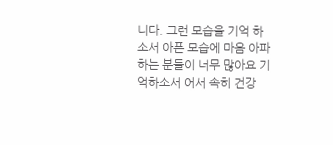니다. 그런 모습을 기억 하소서 아픈 모습에 마음 아파하는 분들이 너무 많아요 기억하소서 어서 속히 건강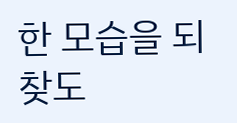한 모습을 되 찾도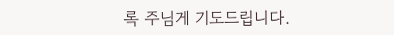록 주님게 기도드립니다.